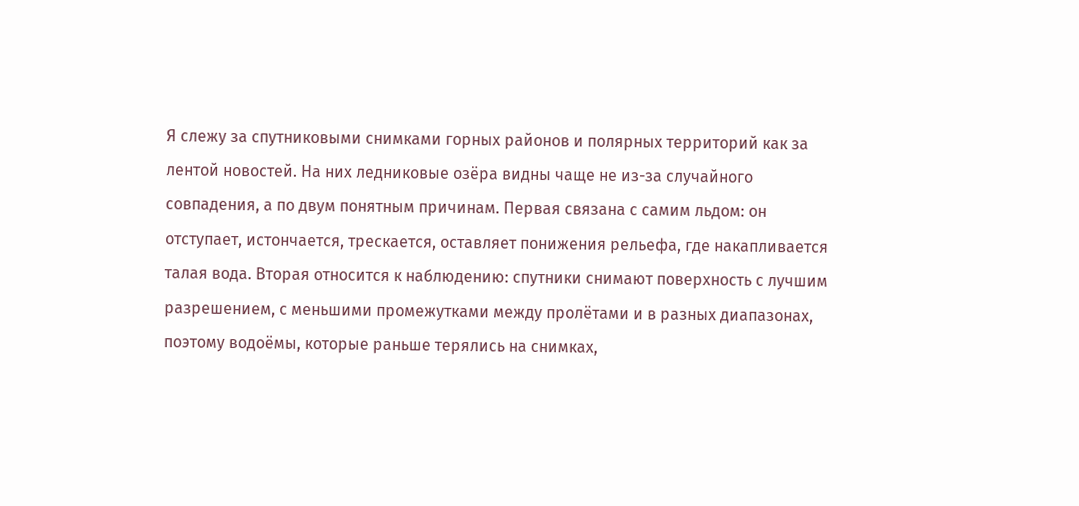Я слежу за спутниковыми снимками горных районов и полярных территорий как за лентой новостей. На них ледниковые озёра видны чаще не из-за случайного совпадения, а по двум понятным причинам. Первая связана с самим льдом: он отступает, истончается, трескается, оставляет понижения рельефа, где накапливается талая вода. Вторая относится к наблюдению: спутники снимают поверхность с лучшим разрешением, с меньшими промежутками между пролётами и в разных диапазонах, поэтому водоёмы, которые раньше терялись на снимках,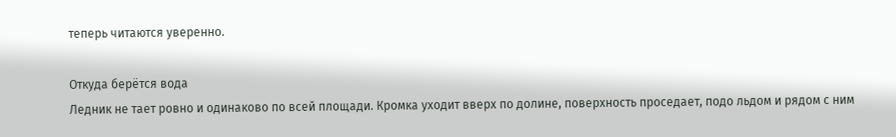теперь читаются уверенно.

Откуда берётся вода
Ледник не тает ровно и одинаково по всей площади. Кромка уходит вверх по долине, поверхность проседает, подо льдом и рядом с ним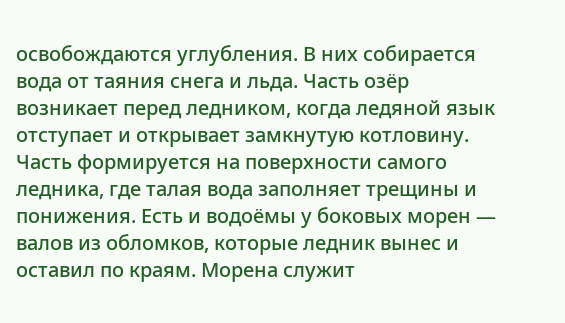освобождаются углубления. В них собирается вода от таяния снега и льда. Часть озёр возникает перед ледником, когда ледяной язык отступает и открывает замкнутую котловину. Часть формируется на поверхности самого ледника, где талая вода заполняет трещины и понижения. Есть и водоёмы у боковых морен — валов из обломков, которые ледник вынес и оставил по краям. Морена служит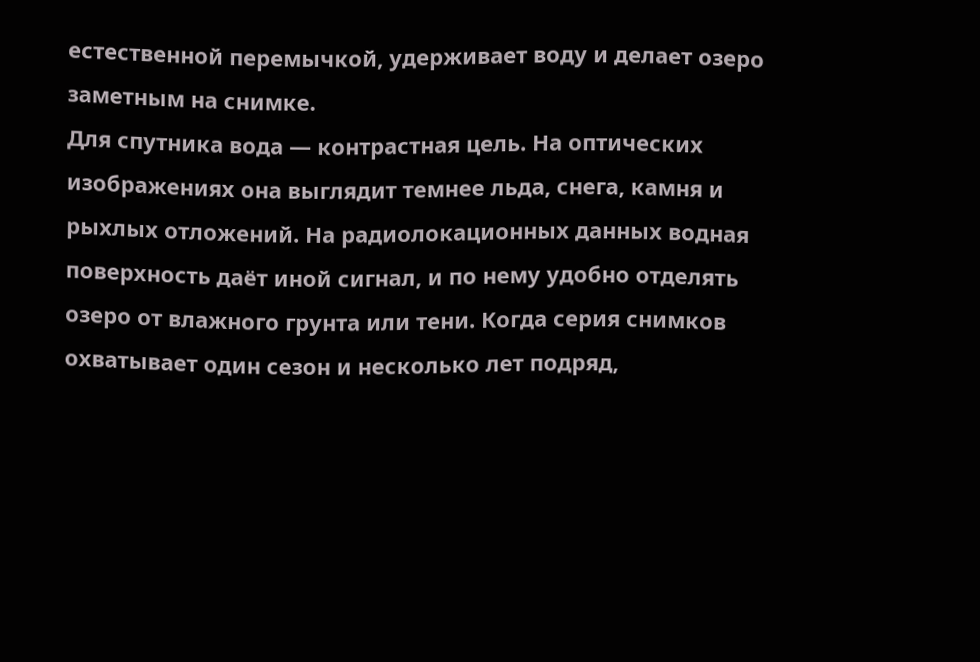естественной перемычкой, удерживает воду и делает озеро заметным на снимке.
Для спутника вода — контрастная цель. На оптических изображениях она выглядит темнее льда, снега, камня и рыхлых отложений. На радиолокационных данных водная поверхность даёт иной сигнал, и по нему удобно отделять озеро от влажного грунта или тени. Когда серия снимков охватывает один сезон и несколько лет подряд,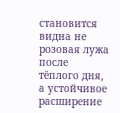становится видна не розовая лужа после тёплого дня, а устойчивое расширение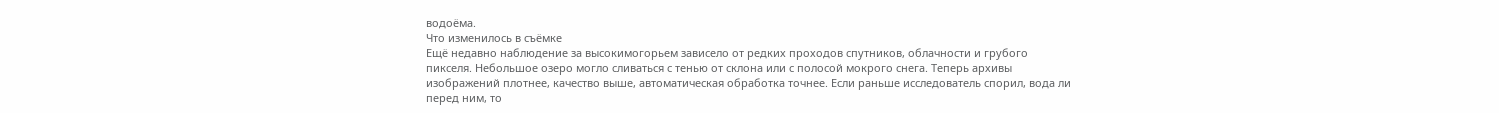водоёма.
Что изменилось в съёмке
Ещё недавно наблюдение за высокимогорьем зависело от редких проходов спутников, облачности и грубого пикселя. Небольшое озеро могло сливаться с тенью от склона или с полосой мокрого снега. Теперь архивы изображений плотнее, качество выше, автоматическая обработка точнее. Если раньше исследователь спорил, вода ли перед ним, то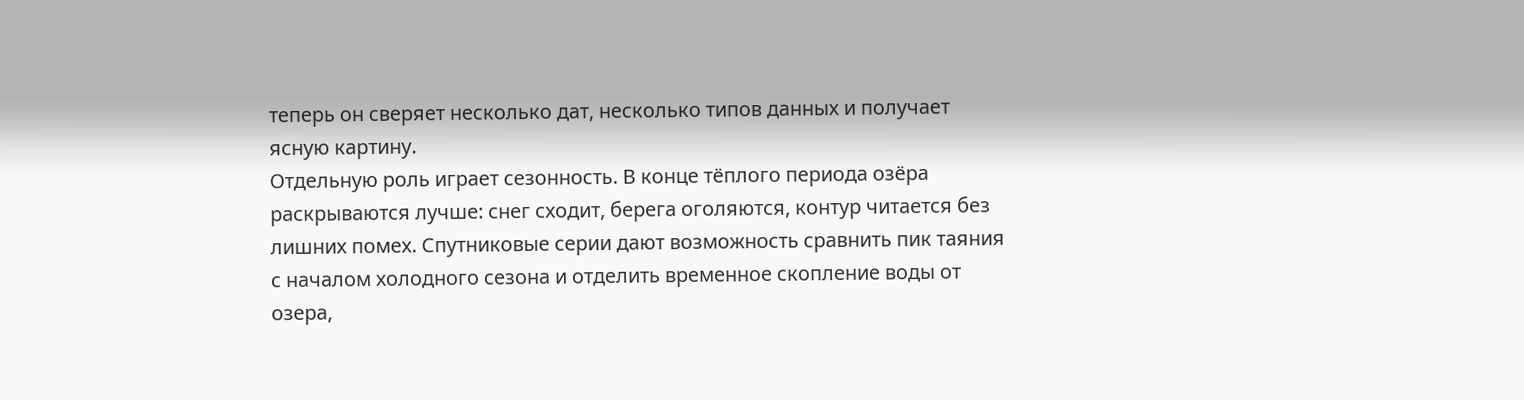теперь он сверяет несколько дат, несколько типов данных и получает ясную картину.
Отдельную роль играет сезонность. В конце тёплого периода озёра раскрываются лучше: снег сходит, берега оголяются, контур читается без лишних помех. Спутниковые серии дают возможность сравнить пик таяния с началом холодного сезона и отделить временное скопление воды от озера,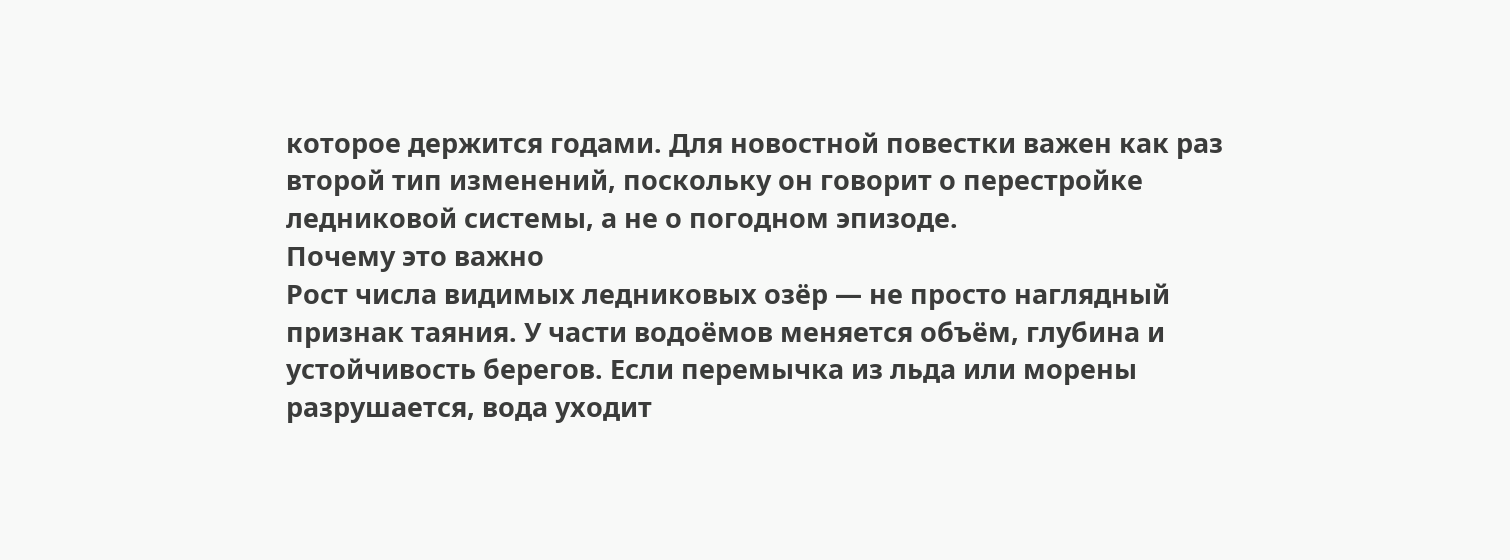которое держится годами. Для новостной повестки важен как раз второй тип изменений, поскольку он говорит о перестройке ледниковой системы, а не о погодном эпизоде.
Почему это важно
Рост числа видимых ледниковых озёр — не просто наглядный признак таяния. У части водоёмов меняется объём, глубина и устойчивость берегов. Если перемычка из льда или морены разрушается, вода уходит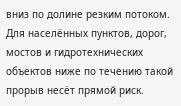вниз по долине резким потоком. Для населённых пунктов, дорог, мостов и гидротехнических объектов ниже по течению такой прорыв несёт прямой риск.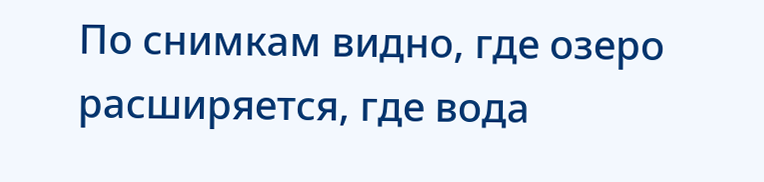По снимкам видно, где озеро расширяется, где вода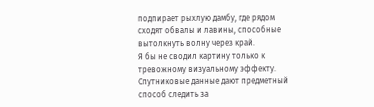подпирает рыхлую дамбу, где рядом сходят обвалы и лавины, способные вытолкнуть волну через край.
Я бы не сводил картину только к тревожному визуальному эффекту. Спутниковые данные дают предметный способ следить за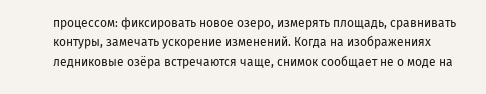процессом: фиксировать новое озеро, измерять площадь, сравнивать контуры, замечать ускорение изменений. Когда на изображениях ледниковые озёра встречаются чаще, снимок сообщает не о моде на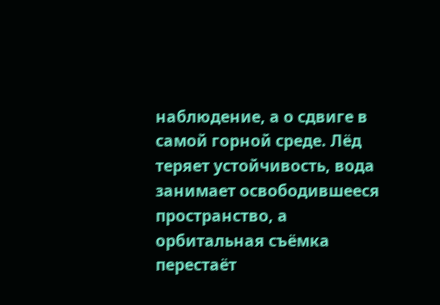наблюдение, а о сдвиге в самой горной среде. Лёд теряет устойчивость, вода занимает освободившееся пространство, а орбитальная съёмка перестаёт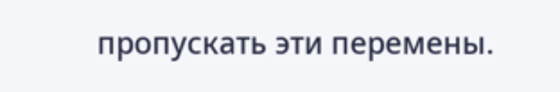пропускать эти перемены.